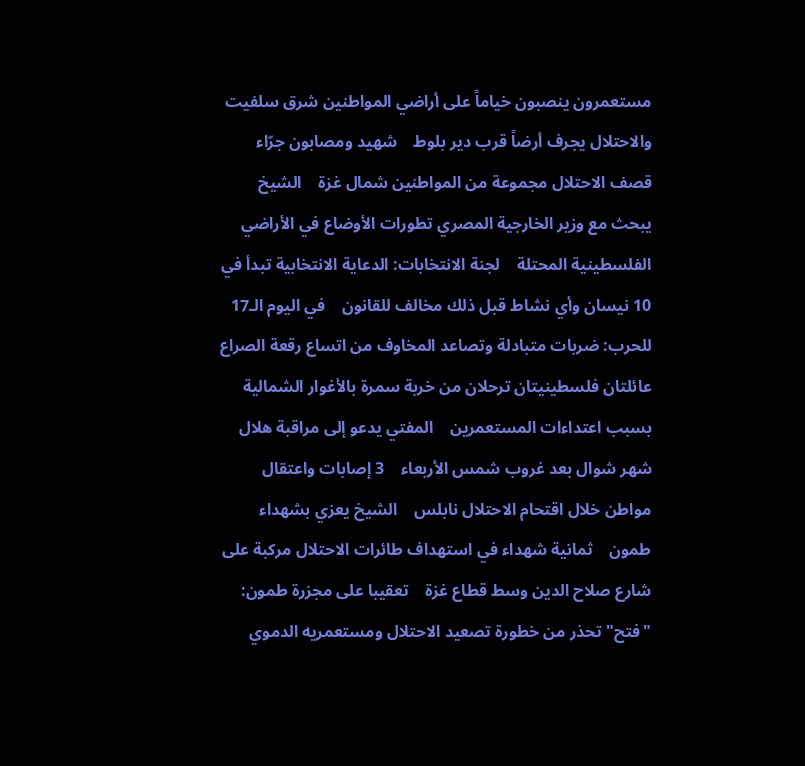مستعمرون ينصبون خياماً على أراضي المواطنين شرق سلفيت والاحتلال يجرف أرضاً قرب دير بلوط    شهيد ومصابون جرّاء قصف الاحتلال مجموعة من المواطنين شمال غزة    الشيخ يبحث مع وزير الخارجية المصري تطورات الأوضاع في الأراضي الفلسطينية المحتلة    لجنة الانتخابات: الدعاية الانتخابية تبدأ في 10 نيسان وأي نشاط قبل ذلك مخالف للقانون    في اليوم الـ17 للحرب: ضربات متبادلة وتصاعد المخاوف من اتساع رقعة الصراع    عائلتان فلسطينيتان ترحلان من خربة سمرة بالأغوار الشمالية بسبب اعتداءات المستعمرين    المفتي يدعو إلى مراقبة هلال شهر شوال بعد غروب شمس الأربعاء    3 إصابات واعتقال مواطن خلال اقتحام الاحتلال نابلس    الشيخ يعزي بشهداء طمون    ثمانية شهداء في استهداف طائرات الاحتلال مركبة على شارع صلاح الدين وسط قطاع غزة    تعقيبا على مجزرة طمون: "فتح" تحذر من خطورة تصعيد الاحتلال ومستعمريه الدموي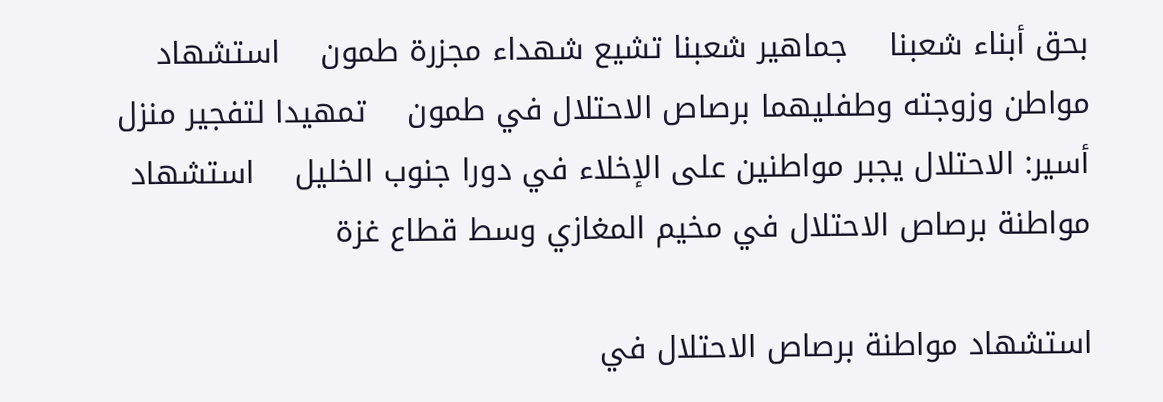بحق أبناء شعبنا    جماهير شعبنا تشيع شهداء مجزرة طمون    استشهاد مواطن وزوجته وطفليهما برصاص الاحتلال في طمون    تمهيدا لتفجير منزل أسير: الاحتلال يجبر مواطنين على الإخلاء في دورا جنوب الخليل    استشهاد مواطنة برصاص الاحتلال في مخيم المغازي وسط قطاع غزة

استشهاد مواطنة برصاص الاحتلال في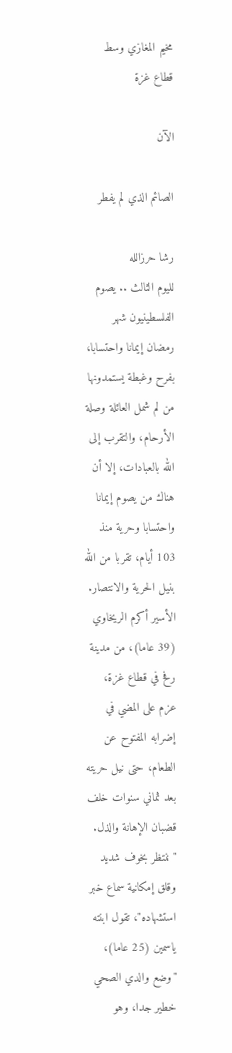مخيم المغازي وسط قطاع غزة

الآن

الصائم الذي لم يفطر

رشا حرزالله
لليوم الثالث .. يصوم الفلسطينيون شهر رمضان إيمانا واحتسابا، بفرح وغبطة يستمدونها من لم شمل العائلة وصلة الأرحام، والتقرب إلى الله بالعبادات، إلا أن هناك من يصوم إيمانا واحتسابا وحرية منذ 103 أيام، تقربا من الله بنيل الحرية والانتصار.
الأسير أكرم الريخاوي (39 عاما)، من مدينة رفح في قطاع غزة، عزم على المضي في إضرابه المفتوح عن الطعام، حتى نيل حريته بعد ثماني سنوات خلف قضبان الإهانة والذل.
"ننتظر بخوف شديد وقلق إمكانية سماع خبر استشهاده"، تقول ابنته ياسمين (25 عاما)، "وضع والدي الصحي خطير جدا، وهو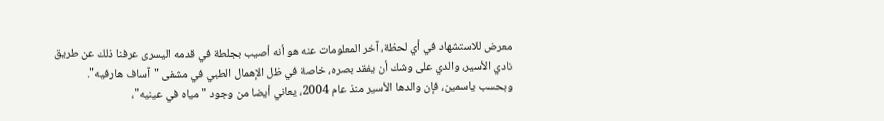معرض للاستشهاد في أي لحظة، آخر المعلومات عنه هو أنه أصيب بجلطة في قدمه اليسرى عرفنا ذلك عن طريق نادي الأسير، والدي على وشك أن يفقد بصره، خاصة في ظل الإهمال الطبي في مشفى "آساف هارفيه".
وبحسب ياسمين، فإن والدها الأسير منذ عام 2004، يعاني أيضا من وجود "مياه في عينيه"،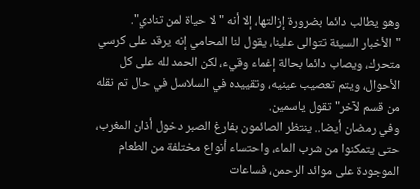وهو يطالب دائما بضرورة إزالتها، إلا أنه "لا حياة لمن تنادي".
"الأخبار السيئة تتوالى علينا، يقول لنا المحامي إنه يرقد على كرسي متحرك، ويصاب دائما بحالة إغماء وقيء، لكن الحمد لله على كل الأحوال، ويتم تعصيب عينيه، وتقييده في السلاسل في حال تم نقله من قسم لآخر" تقول ياسمين.
وفي رمضان أيضا.. ينتظر الصائمون بفارغ الصبر دخول أذان المغرب، حتى يتمكنوا من شرب الماء، واحتساء أنواع مختلفة من الطعام الموجودة على موائد الرحمن، فساعات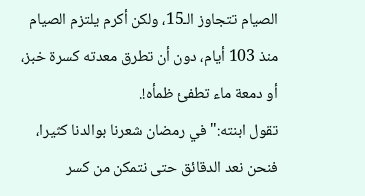الصيام تتجاوز الـ15، ولكن أكرم يلتزم الصيام منذ 103 أيام، دون أن تطرق معدته كسرة خبز، أو دمعة ماء تطفئ ظمأه!.
تقول ابنته:" في رمضان شعرنا بوالدنا كثيرا، فنحن نعد الدقائق حتى نتمكن من كسر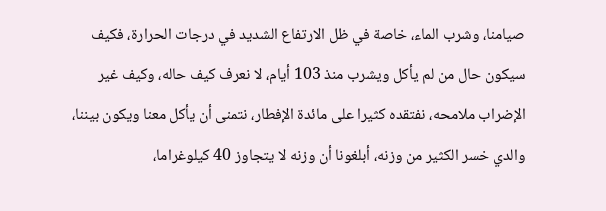صيامنا، وشرب الماء، خاصة في ظل الارتفاع الشديد في درجات الحرارة، فكيف سيكون حال من لم يأكل ويشرب منذ 103 أيام، لا نعرف كيف حاله، وكيف غير الإضراب ملامحه، نفتقده كثيرا على مائدة الإفطار، نتمنى أن يأكل معنا ويكون بيننا، والدي خسر الكثير من وزنه، أبلغونا أن وزنه لا يتجاوز 40 كيلوغراما،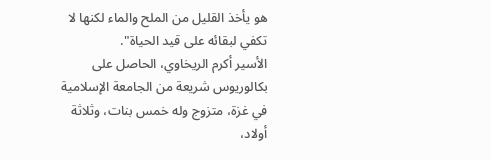هو يأخذ القليل من الملح والماء لكنها لا تكفي لبقائه على قيد الحياة".
الأسير أكرم الريخاوي، الحاصل على بكالوريوس شريعة من الجامعة الإسلامية في غزة، متزوج وله خمس بنات، وثلاثة أولاد،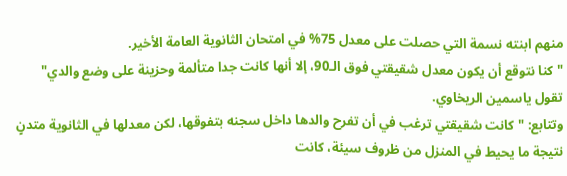منهم ابنته نسمة التي حصلت على معدل 75% في امتحان الثانوية العامة الأخير.
"كنا نتوقع أن يكون معدل شقيقتي فوق الـ90، إلا أنها كانت جدا متألمة وحزينة على وضع والدي" تقول ياسمين الريخاوي.
وتتابع: "كانت شقيقتي ترغب في أن تفرح والدها داخل سجنه بتفوقها، لكن معدلها في الثانوية متدنٍ نتيجة ما يحيط في المنزل من ظروف سيئة، كانت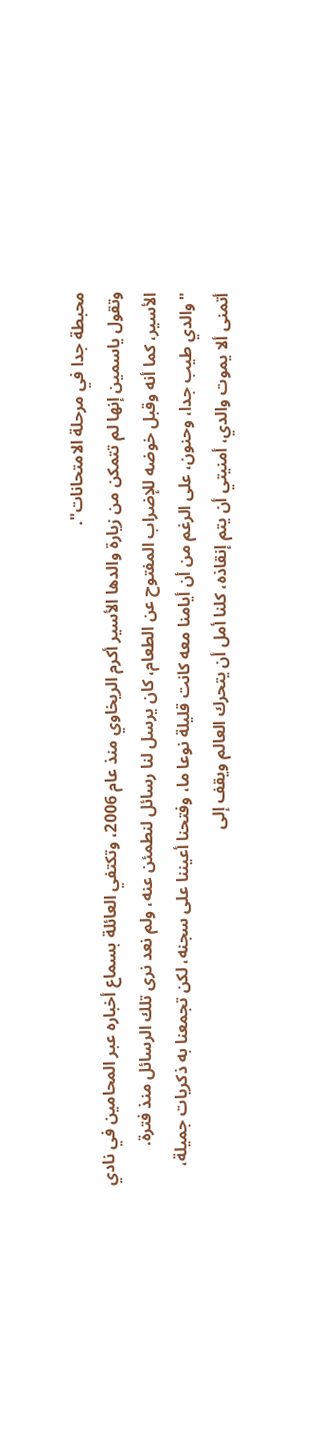محبطة جدا في مرحلة الامتحانات".
وتقول ياسمين إنها لم تتمكن من زيارة والدها الأسير أكرم الريخاوي منذ عام 2006، وتكتفي العائلة بسماع أخباره عبر المحامين في نادي الأسير، كما أنه وقبل خوضه للإضراب المفتوح عن الطعام، كان يرسل لنا رسائل لنطمئن عنه، ولم نعد نرى تلك الرسائل منذ فترة.
"والدي طيب جدا، وحنون، على الرغم من أن أيامنا معه كانت قليلة نوعا ما، وفتحنا أعيننا على سجنه، لكن تجمعنا به ذكريات جميلة، أتمنى ألا يموت والدي، أمنيتي أن يتم إنقاذه، كلنا أمل أن يتحرك العالم ويقف إلى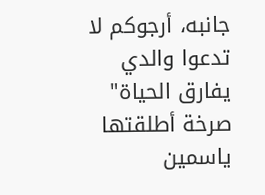جانبه، أرجوكم لا تدعوا والدي يفارق الحياة" صرخة أطلقتها ياسمين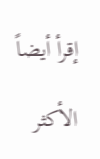إقرأ أيضاً

الأكثر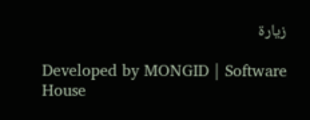زيارة

Developed by MONGID | Software House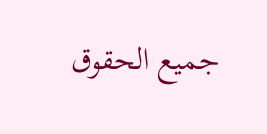جميع الحقوق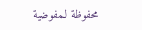محفوظة لـمفوضية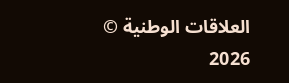العلاقات الوطنية © 2026